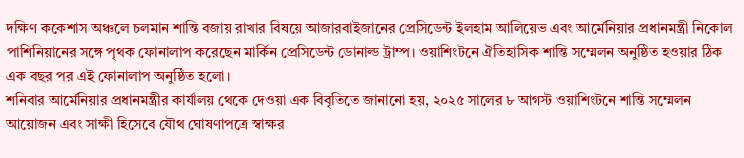দক্ষিণ ককেশাস অঞ্চলে চলমান শান্তি বজায় রাখার বিষয়ে আজারবাইজানের প্রেসিডেন্ট ইলহাম আলিয়েভ এবং আর্মেনিয়ার প্রধানমন্ত্রী নিকোল পাশিনিয়ানের সঙ্গে পৃথক ফোনালাপ করেছেন মার্কিন প্রেসিডেন্ট ডোনাল্ড ট্রাম্প। ওয়াশিংটনে ঐতিহাসিক শান্তি সম্মেলন অনুষ্ঠিত হওয়ার ঠিক এক বছর পর এই ফোনালাপ অনুষ্ঠিত হলো।
শনিবার আর্মেনিয়ার প্রধানমন্ত্রীর কার্যালয় থেকে দেওয়া এক বিবৃতিতে জানানো হয়, ২০২৫ সালের ৮ আগস্ট ওয়াশিংটনে শান্তি সম্মেলন আয়োজন এবং সাক্ষী হিসেবে যৌথ ঘোষণাপত্রে স্বাক্ষর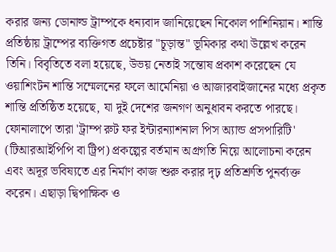করার জন্য ডোনাল্ড ট্রাম্পকে ধন্যবাদ জানিয়েছেন নিকোল পাশিনিয়ান। শান্তি প্রতিষ্ঠায় ট্রাম্পের ব্যক্তিগত প্রচেষ্টার "চূড়ান্ত" ভূমিকার কথা উল্লেখ করেন তিনি। বিবৃতিতে বলা হয়েছে, উভয় নেতাই সন্তোষ প্রকাশ করেছেন যে ওয়াশিংটন শান্তি সম্মেলনের ফলে আর্মেনিয়া ও আজারবাইজানের মধ্যে প্রকৃত শান্তি প্রতিষ্ঠিত হয়েছে, যা দুই দেশের জনগণ অনুধাবন করতে পারছে।
ফোনালাপে তারা 'ট্রাম্প রুট ফর ইন্টারন্যাশনাল পিস অ্যান্ড প্রসপারিটি' (টিআরআইপিপি বা ট্রিপ) প্রকল্পের বর্তমান অগ্রগতি নিয়ে আলোচনা করেন এবং অদূর ভবিষ্যতে এর নির্মাণ কাজ শুরু করার দৃঢ় প্রতিশ্রুতি পুনর্ব্যক্ত করেন। এছাড়া দ্বিপাক্ষিক ও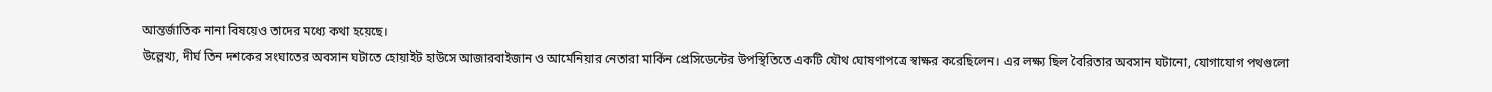আন্তর্জাতিক নানা বিষয়েও তাদের মধ্যে কথা হয়েছে।
উল্লেখ্য, দীর্ঘ তিন দশকের সংঘাতের অবসান ঘটাতে হোয়াইট হাউসে আজারবাইজান ও আর্মেনিয়ার নেতারা মার্কিন প্রেসিডেন্টের উপস্থিতিতে একটি যৌথ ঘোষণাপত্রে স্বাক্ষর করেছিলেন। এর লক্ষ্য ছিল বৈরিতার অবসান ঘটানো, যোগাযোগ পথগুলো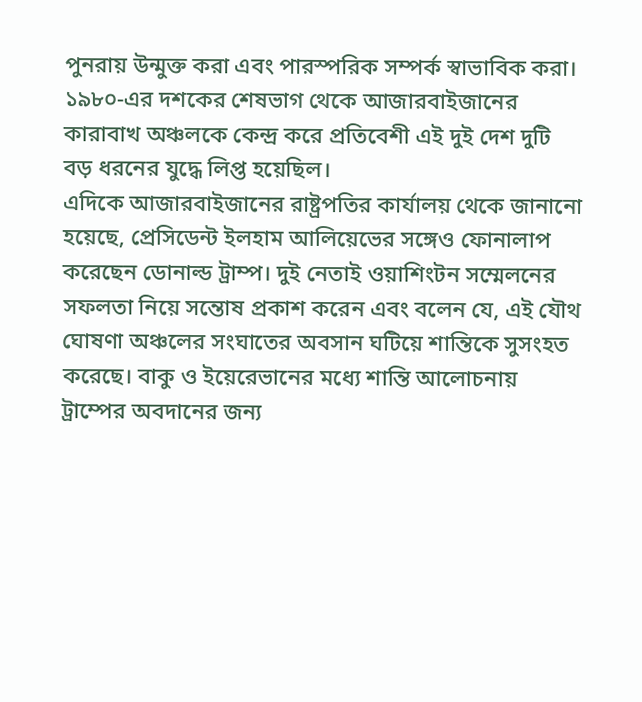পুনরায় উন্মুক্ত করা এবং পারস্পরিক সম্পর্ক স্বাভাবিক করা। ১৯৮০-এর দশকের শেষভাগ থেকে আজারবাইজানের কারাবাখ অঞ্চলকে কেন্দ্র করে প্রতিবেশী এই দুই দেশ দুটি বড় ধরনের যুদ্ধে লিপ্ত হয়েছিল।
এদিকে আজারবাইজানের রাষ্ট্রপতির কার্যালয় থেকে জানানো হয়েছে, প্রেসিডেন্ট ইলহাম আলিয়েভের সঙ্গেও ফোনালাপ করেছেন ডোনাল্ড ট্রাম্প। দুই নেতাই ওয়াশিংটন সম্মেলনের সফলতা নিয়ে সন্তোষ প্রকাশ করেন এবং বলেন যে, এই যৌথ ঘোষণা অঞ্চলের সংঘাতের অবসান ঘটিয়ে শান্তিকে সুসংহত করেছে। বাকু ও ইয়েরেভানের মধ্যে শান্তি আলোচনায় ট্রাম্পের অবদানের জন্য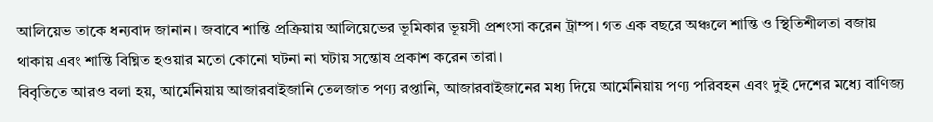আলিয়েভ তাকে ধন্যবাদ জানান। জবাবে শান্তি প্রক্রিয়ায় আলিয়েভের ভূমিকার ভূয়সী প্রশংসা করেন ট্রাম্প। গত এক বছরে অঞ্চলে শান্তি ও স্থিতিশীলতা বজায় থাকায় এবং শান্তি বিঘ্নিত হওয়ার মতো কোনো ঘটনা না ঘটায় সন্তোষ প্রকাশ করেন তারা।
বিবৃতিতে আরও বলা হয়, আর্মেনিয়ায় আজারবাইজানি তেলজাত পণ্য রপ্তানি, আজারবাইজানের মধ্য দিয়ে আর্মেনিয়ায় পণ্য পরিবহন এবং দুই দেশের মধ্যে বাণিজ্য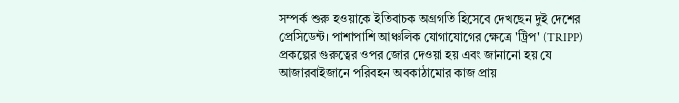সম্পর্ক শুরু হওয়াকে ইতিবাচক অগ্রগতি হিসেবে দেখছেন দুই দেশের প্রেসিডেন্ট। পাশাপাশি আঞ্চলিক যোগাযোগের ক্ষেত্রে 'ট্রিপ' (TRIPP) প্রকল্পের গুরুত্বের ওপর জোর দেওয়া হয় এবং জানানো হয় যে আজারবাইজানে পরিবহন অবকাঠামোর কাজ প্রায়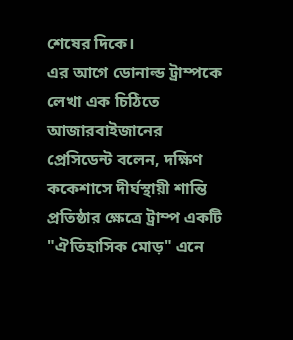শেষের দিকে।
এর আগে ডোনাল্ড ট্রাম্পকে লেখা এক চিঠিতে আজারবাইজানের প্রেসিডেন্ট বলেন, দক্ষিণ ককেশাসে দীর্ঘস্থায়ী শান্তি প্রতিষ্ঠার ক্ষেত্রে ট্রাম্প একটি "ঐতিহাসিক মোড়" এনে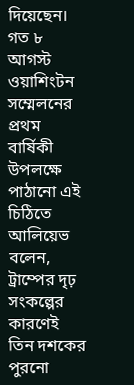দিয়েছেন। গত ৮ আগস্ট ওয়াশিংটন সম্মেলনের প্রথম বার্ষিকী উপলক্ষে পাঠানো এই চিঠিতে আলিয়েভ বলেন, ট্রাম্পের দৃঢ় সংকল্পের কারণেই তিন দশকের পুরনো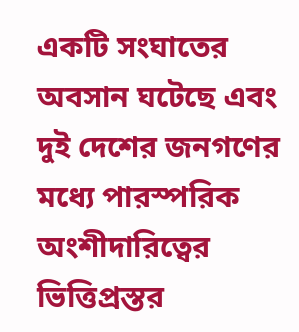একটি সংঘাতের অবসান ঘটেছে এবং দুই দেশের জনগণের মধ্যে পারস্পরিক অংশীদারিত্বের ভিত্তিপ্রস্তর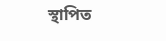স্থাপিত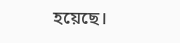হয়েছে।